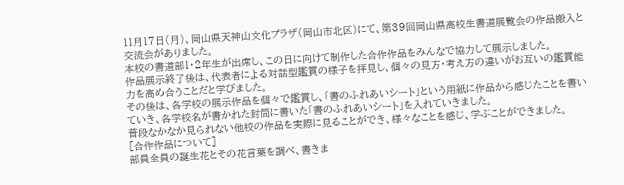11月17日(月)、岡山県天神山文化プラザ(岡山市北区)にて、第39回岡山県高校生書道展覧会の作品搬入と交流会がありました。
本校の書道部1・2年生が出席し、この日に向けて制作した合作作品をみんなで協力して展示しました。
作品展示終了後は、代表者による対話型鑑賞の様子を拝見し、個々の見方・考え方の違いがお互いの鑑賞能力を高め合うことだと学びました。
その後は、各学校の展示作品を個々で鑑賞し、「書のふれあいシート」という用紙に作品から感じたことを書いていき、各学校名が書かれた封筒に書いた「書のふれあいシート」を入れていきました。
普段なかなか見られない他校の作品を実際に見ることができ、様々なことを感じ、学ぶことができました。
[合作作品について]
部員全員の誕生花とその花言葉を調べ、書きま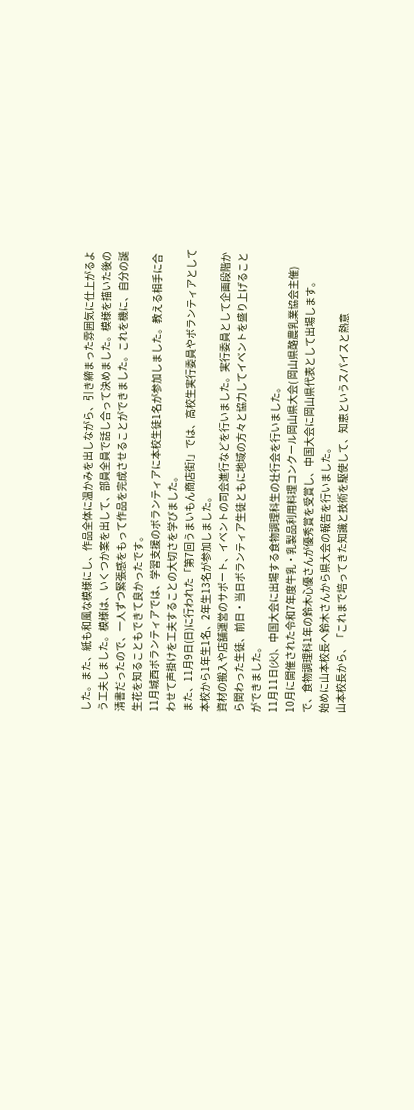した。また、紙も和風な模様にし、作品全体に温かみを出しながら、引き締まった雰囲気に仕上がるよう工夫しました。模様は、いくつか案を出して、部員全員で話し合って決めました。模様を描いた後の清書だったので、一人ずつ緊張感をもって作品を完成させることができました。これを機に、自分の誕生花を知ることもできて良かったです。
11月城西ボランティアでは、学習支援のボランティアに本校生徒1名が参加しました。教える相手に合わせて声掛けを工夫することの大切さを学びました。
また、11月9日(日)に行われた「第7回うまいもん商店街!」では、高校生実行委員やボランティアとして 本校から1年生1名、2年生13名が参加しました。
資材の搬入や店舗運営のサポート、イベントの司会進行などを行いました。実行委員として企画段階から関わった生徒、前日・当日ボランティア生徒ともに地域の方々と協力してイベントを盛り上げることができました。
11月11日(火)、中国大会に出場する食物調理科生の壮行会を行いました。
10月に開催された令和7年度牛乳・乳製品利用料理コンクール岡山県大会( 岡山県酪農乳業協会主催) で、食物調理科1年の鈴木心優さんが優秀賞を受賞し、中国大会に岡山県代表として出場します。
始めに山本校長へ鈴木さんから県大会の報告を行いました。
山本校長から、「これまで培ってきた知識と技術を駆使して、知恵というスパイスと熱意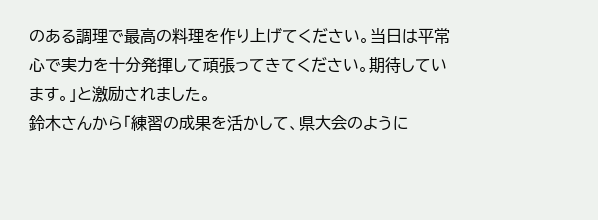のある調理で最高の料理を作り上げてください。当日は平常心で実力を十分発揮して頑張ってきてください。期待しています。」と激励されました。
鈴木さんから「練習の成果を活かして、県大会のように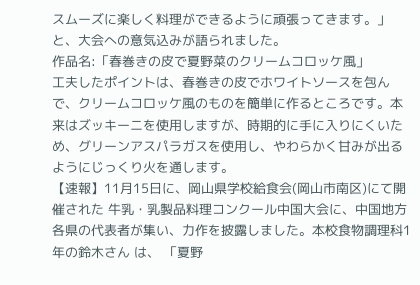スムーズに楽しく料理ができるように頑張ってきます。」と、大会への意気込みが語られました。
作品名:「春巻きの皮で夏野菜のクリームコロッケ風」
工夫したポイントは、春巻きの皮でホワイトソースを包んで、クリームコロッケ風のものを簡単に作るところです。本来はズッキーニを使用しますが、時期的に手に入りにくいため、グリーンアスパラガスを使用し、やわらかく甘みが出るようにじっくり火を通します。
【速報】11月15日に、岡山県学校給食会(岡山市南区)にて開催された 牛乳・乳製品料理コンクール中国大会に、中国地方各県の代表者が集い、力作を披露しました。本校食物調理科1年の鈴木さん は、 「夏野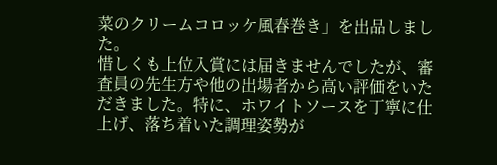菜のクリームコロッケ風春巻き」を出品しました。
惜しくも上位入賞には届きませんでしたが、審査員の先生方や他の出場者から高い評価をいただきました。特に、ホワイトソースを丁寧に仕上げ、落ち着いた調理姿勢が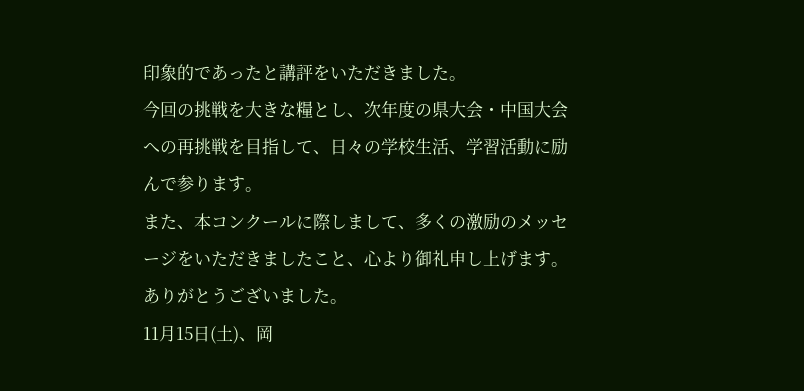印象的であったと講評をいただきました。
今回の挑戦を大きな糧とし、次年度の県大会・中国大会への再挑戦を目指して、日々の学校生活、学習活動に励んで参ります。
また、本コンクールに際しまして、多くの激励のメッセージをいただきましたこと、心より御礼申し上げます。ありがとうございました。
11月15日(土)、岡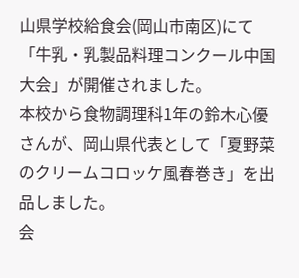山県学校給食会(岡山市南区)にて「牛乳・乳製品料理コンクール中国大会」が開催されました。
本校から食物調理科1年の鈴木心優さんが、岡山県代表として「夏野菜のクリームコロッケ風春巻き」を出品しました。
会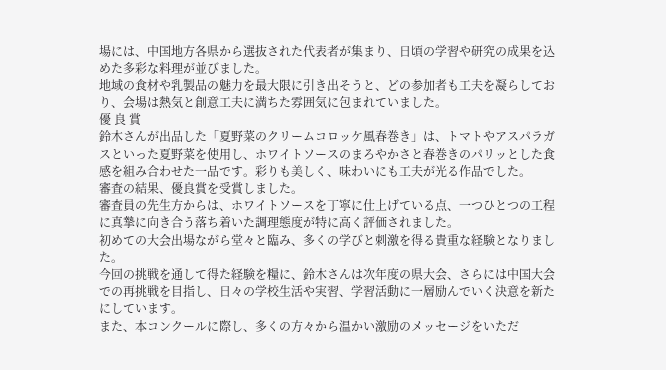場には、中国地方各県から選抜された代表者が集まり、日頃の学習や研究の成果を込めた多彩な料理が並びました。
地域の食材や乳製品の魅力を最大限に引き出そうと、どの参加者も工夫を凝らしており、会場は熱気と創意工夫に満ちた雰囲気に包まれていました。
優 良 賞
鈴木さんが出品した「夏野菜のクリームコロッケ風春巻き」は、トマトやアスパラガスといった夏野菜を使用し、ホワイトソースのまろやかさと春巻きのパリッとした食感を組み合わせた一品です。彩りも美しく、味わいにも工夫が光る作品でした。
審査の結果、優良賞を受賞しました。
審査員の先生方からは、ホワイトソースを丁寧に仕上げている点、一つひとつの工程に真摯に向き合う落ち着いた調理態度が特に高く評価されました。
初めての大会出場ながら堂々と臨み、多くの学びと刺激を得る貴重な経験となりました。
今回の挑戦を通して得た経験を糧に、鈴木さんは次年度の県大会、さらには中国大会での再挑戦を目指し、日々の学校生活や実習、学習活動に一層励んでいく決意を新たにしています。
また、本コンクールに際し、多くの方々から温かい激励のメッセージをいただ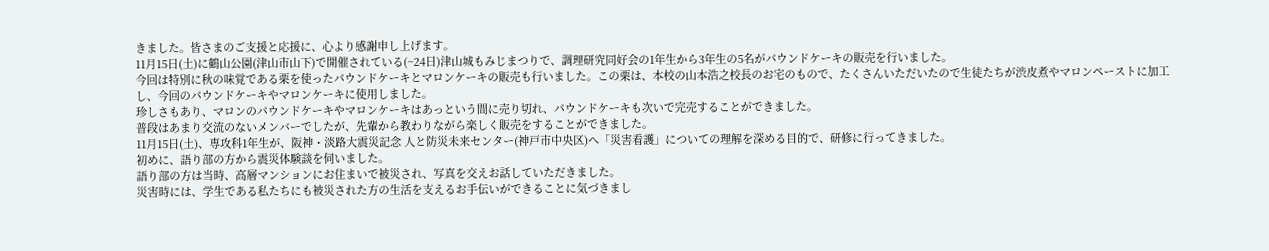きました。皆さまのご支援と応援に、心より感謝申し上げます。
11月15日(土)に鶴山公園(津山市山下)で開催されている(~24日)津山城もみじまつりで、調理研究同好会の1年生から3年生の5名がパウンドケーキの販売を行いました。
今回は特別に秋の味覚である栗を使ったパウンドケーキとマロンケーキの販売も行いました。この栗は、本校の山本浩之校長のお宅のもので、たくさんいただいたので生徒たちが渋皮煮やマロンペーストに加工し、今回のパウンドケーキやマロンケーキに使用しました。
珍しさもあり、マロンのパウンドケーキやマロンケーキはあっという間に売り切れ、パウンドケーキも次いで完売することができました。
普段はあまり交流のないメンバーでしたが、先輩から教わりながら楽しく販売をすることができました。
11月15日(土)、専攻科1年生が、阪神・淡路大震災記念 人と防災未来センター(神戸市中央区)へ「災害看護」についての理解を深める目的で、研修に行ってきました。
初めに、語り部の方から震災体験談を伺いました。
語り部の方は当時、高層マンションにお住まいで被災され、写真を交えお話していただきました。
災害時には、学生である私たちにも被災された方の生活を支えるお手伝いができることに気づきまし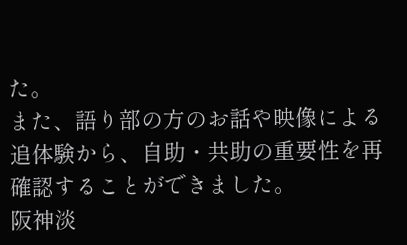た。
また、語り部の方のお話や映像による追体験から、自助・共助の重要性を再確認することができました。
阪神淡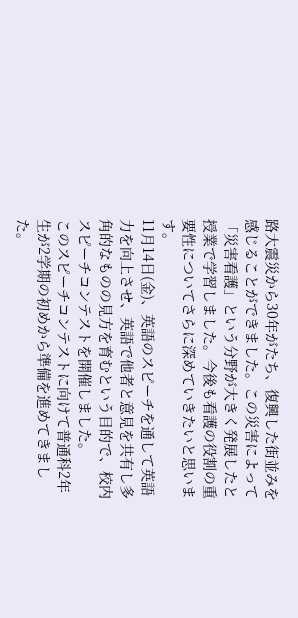路大震災から30年がたち、復興した街並みを感じることができました。この災害によって「災害看護」という分野が大きく発展したと授業で学習しました。今後も看護の役割の重要性についてさらに深めていきたいと思います。
11月14日(金)、英語のスピーチを通して英語力を向上させ、英語で他者と意見を共有し多角的なものの見方を育むという目的で、校内スピーチコンテストを開催しました。
このスピーチコンテストに向けて普通科2年生が2学期の初めから準備を進めてきました。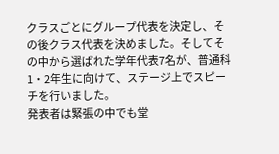クラスごとにグループ代表を決定し、その後クラス代表を決めました。そしてその中から選ばれた学年代表7名が、普通科1・2年生に向けて、ステージ上でスピーチを行いました。
発表者は緊張の中でも堂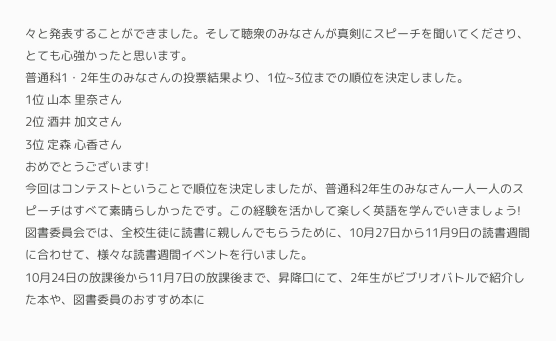々と発表することができました。そして聴衆のみなさんが真剣にスピーチを聞いてくださり、とても心強かったと思います。
普通科1・2年生のみなさんの投票結果より、1位~3位までの順位を決定しました。
1位 山本 里奈さん
2位 酒井 加文さん
3位 定森 心香さん
おめでとうございます!
今回はコンテストということで順位を決定しましたが、普通科2年生のみなさん一人一人のスピーチはすべて素晴らしかったです。この経験を活かして楽しく英語を学んでいきましょう!
図書委員会では、全校生徒に読書に親しんでもらうために、10月27日から11月9日の読書週間に合わせて、様々な読書週間イベントを行いました。
10月24日の放課後から11月7日の放課後まで、昇降口にて、2年生がビブリオバトルで紹介した本や、図書委員のおすすめ本に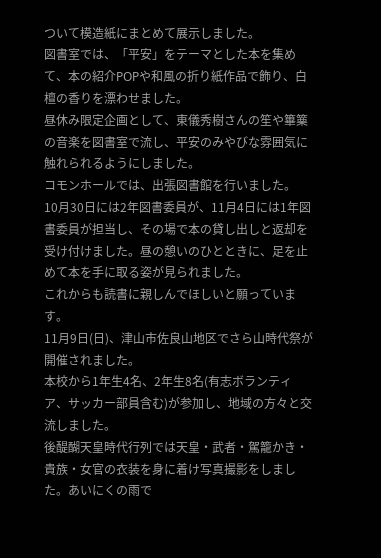ついて模造紙にまとめて展示しました。
図書室では、「平安」をテーマとした本を集めて、本の紹介POPや和風の折り紙作品で飾り、白檀の香りを漂わせました。
昼休み限定企画として、東儀秀樹さんの笙や篳篥の音楽を図書室で流し、平安のみやびな雰囲気に触れられるようにしました。
コモンホールでは、出張図書館を行いました。
10月30日には2年図書委員が、11月4日には1年図書委員が担当し、その場で本の貸し出しと返却を受け付けました。昼の憩いのひとときに、足を止めて本を手に取る姿が見られました。
これからも読書に親しんでほしいと願っています。
11月9日(日)、津山市佐良山地区でさら山時代祭が開催されました。
本校から1年生4名、2年生8名(有志ボランティア、サッカー部員含む)が参加し、地域の方々と交流しました。
後醍醐天皇時代行列では天皇・武者・駕籠かき・貴族・女官の衣装を身に着け写真撮影をしました。あいにくの雨で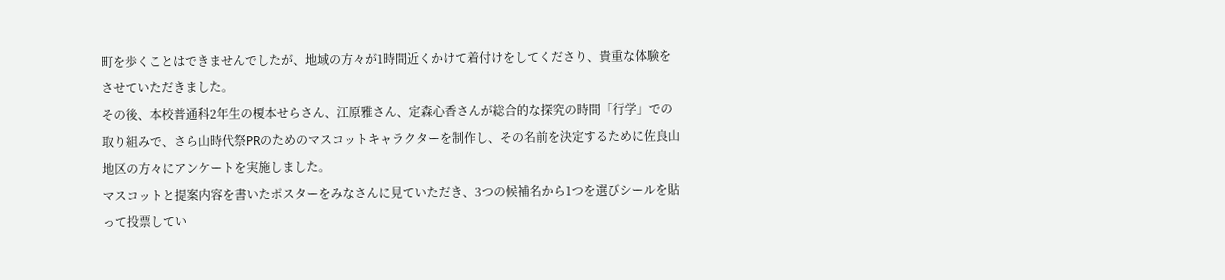町を歩くことはできませんでしたが、地域の方々が1時間近くかけて着付けをしてくださり、貴重な体験をさせていただきました。
その後、本校普通科2年生の榎本せらさん、江原雅さん、定森心香さんが総合的な探究の時間「行学」での取り組みで、さら山時代祭PRのためのマスコットキャラクターを制作し、その名前を決定するために佐良山地区の方々にアンケートを実施しました。
マスコットと提案内容を書いたポスターをみなさんに見ていただき、3つの候補名から1つを選びシールを貼って投票してい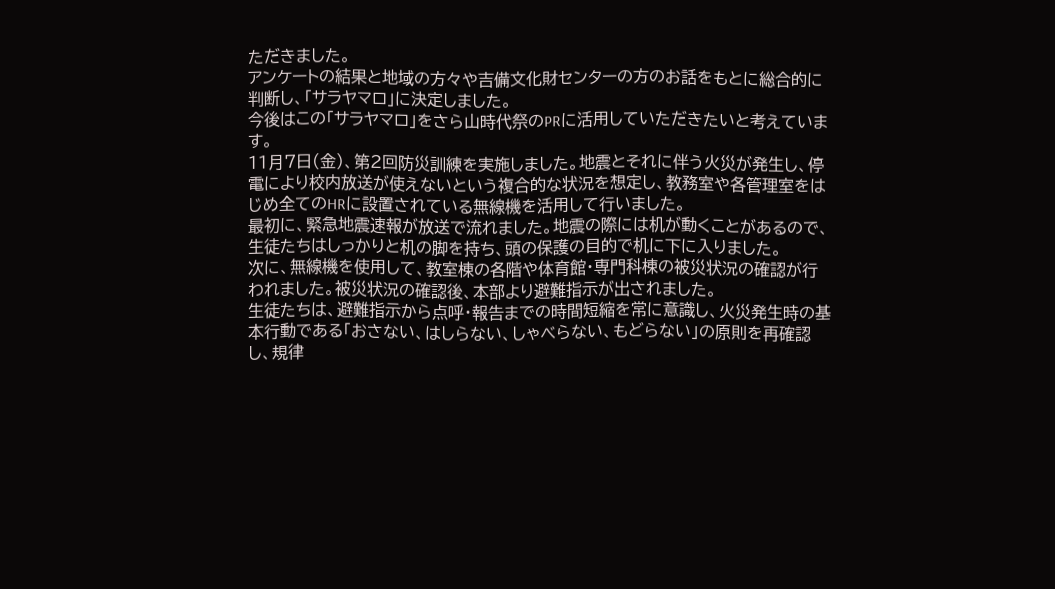ただきました。
アンケートの結果と地域の方々や吉備文化財センターの方のお話をもとに総合的に判断し、「サラヤマロ」に決定しました。
今後はこの「サラヤマロ」をさら山時代祭のPRに活用していただきたいと考えています。
11月7日(金)、第2回防災訓練を実施しました。地震とそれに伴う火災が発生し、停電により校内放送が使えないという複合的な状況を想定し、教務室や各管理室をはじめ全てのHRに設置されている無線機を活用して行いました。
最初に、緊急地震速報が放送で流れました。地震の際には机が動くことがあるので、生徒たちはしっかりと机の脚を持ち、頭の保護の目的で机に下に入りました。
次に、無線機を使用して、教室棟の各階や体育館・専門科棟の被災状況の確認が行われました。被災状況の確認後、本部より避難指示が出されました。
生徒たちは、避難指示から点呼・報告までの時間短縮を常に意識し、火災発生時の基本行動である「おさない、はしらない、しゃべらない、もどらない」の原則を再確認し、規律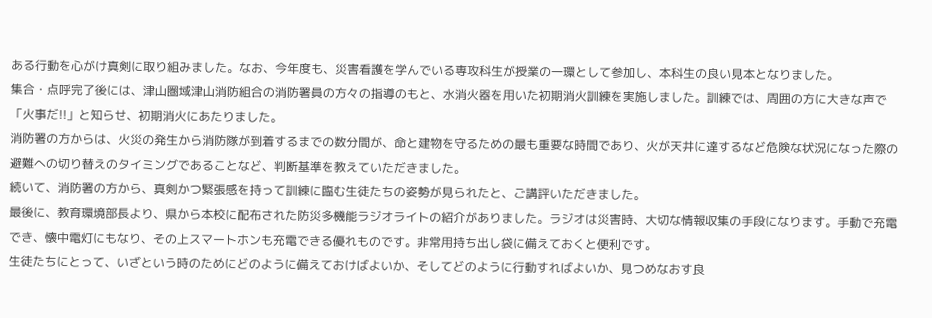ある行動を心がけ真剣に取り組みました。なお、今年度も、災害看護を学んでいる専攻科生が授業の一環として参加し、本科生の良い見本となりました。
集合・点呼完了後には、津山圏域津山消防組合の消防署員の方々の指導のもと、水消火器を用いた初期消火訓練を実施しました。訓練では、周囲の方に大きな声で「火事だ!!」と知らせ、初期消火にあたりました。
消防署の方からは、火災の発生から消防隊が到着するまでの数分間が、命と建物を守るための最も重要な時間であり、火が天井に達するなど危険な状況になった際の避難への切り替えのタイミングであることなど、判断基準を教えていただきました。
続いて、消防署の方から、真剣かつ緊張感を持って訓練に臨む生徒たちの姿勢が見られたと、ご講評いただきました。
最後に、教育環境部長より、県から本校に配布された防災多機能ラジオライトの紹介がありました。ラジオは災害時、大切な情報収集の手段になります。手動で充電でき、懐中電灯にもなり、その上スマートホンも充電できる優れものです。非常用持ち出し袋に備えておくと便利です。
生徒たちにとって、いざという時のためにどのように備えておけばよいか、そしてどのように行動すればよいか、見つめなおす良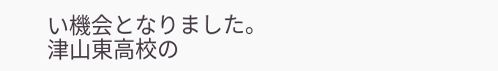い機会となりました。
津山東高校の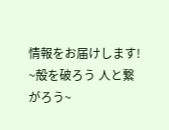情報をお届けします! ~殻を破ろう 人と繋がろう~